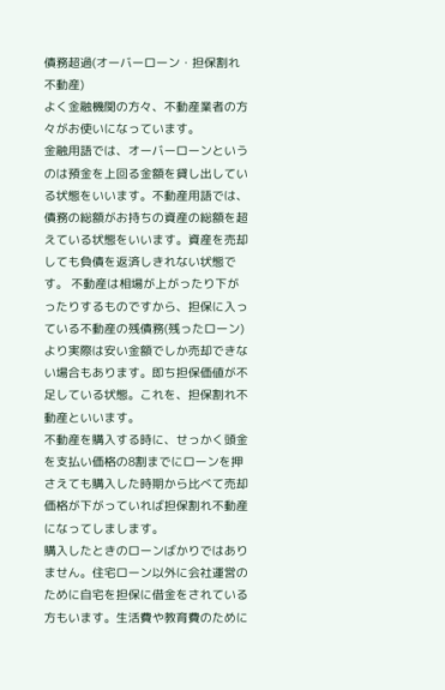債務超過(オーバーローン・担保割れ不動産)
よく金融機関の方々、不動産業者の方々がお使いになっています。
金融用語では、オーバーローンというのは預金を上回る金額を貸し出している状態をいいます。不動産用語では、債務の総額がお持ちの資産の総額を超えている状態をいいます。資産を売却しても負債を返済しきれない状態です。 不動産は相場が上がったり下がったりするものですから、担保に入っている不動産の残債務(残ったローン)より実際は安い金額でしか売却できない場合もあります。即ち担保価値が不足している状態。これを、担保割れ不動産といいます。
不動産を購入する時に、せっかく頭金を支払い価格の8割までにローンを押さえても購入した時期から比べて売却価格が下がっていれば担保割れ不動産になってしまします。
購入したときのローンばかりではありません。住宅ローン以外に会社運営のために自宅を担保に借金をされている方もいます。生活費や教育費のために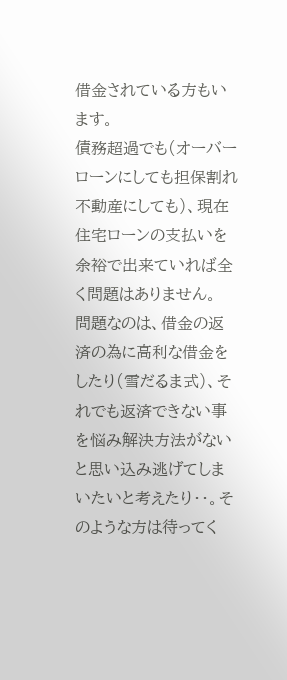借金されている方もいます。
債務超過でも(オーバーローンにしても担保割れ不動産にしても)、現在住宅ローンの支払いを余裕で出来ていれば全く問題はありません。
問題なのは、借金の返済の為に高利な借金をしたり(雪だるま式)、それでも返済できない事を悩み解決方法がないと思い込み逃げてしまいたいと考えたり・・。そのような方は待ってく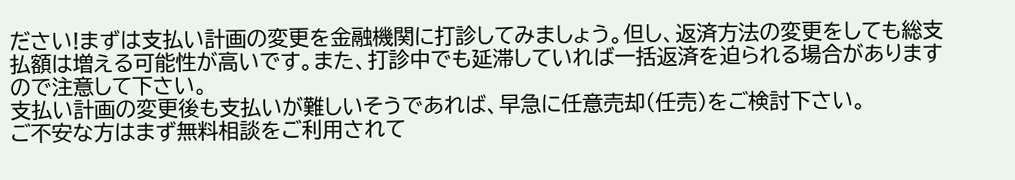ださい!まずは支払い計画の変更を金融機関に打診してみましょう。但し、返済方法の変更をしても総支払額は増える可能性が高いです。また、打診中でも延滞していれば一括返済を迫られる場合がありますので注意して下さい。
支払い計画の変更後も支払いが難しいそうであれば、早急に任意売却(任売)をご検討下さい。
ご不安な方はまず無料相談をご利用されて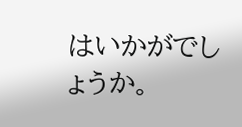はいかがでしょうか。